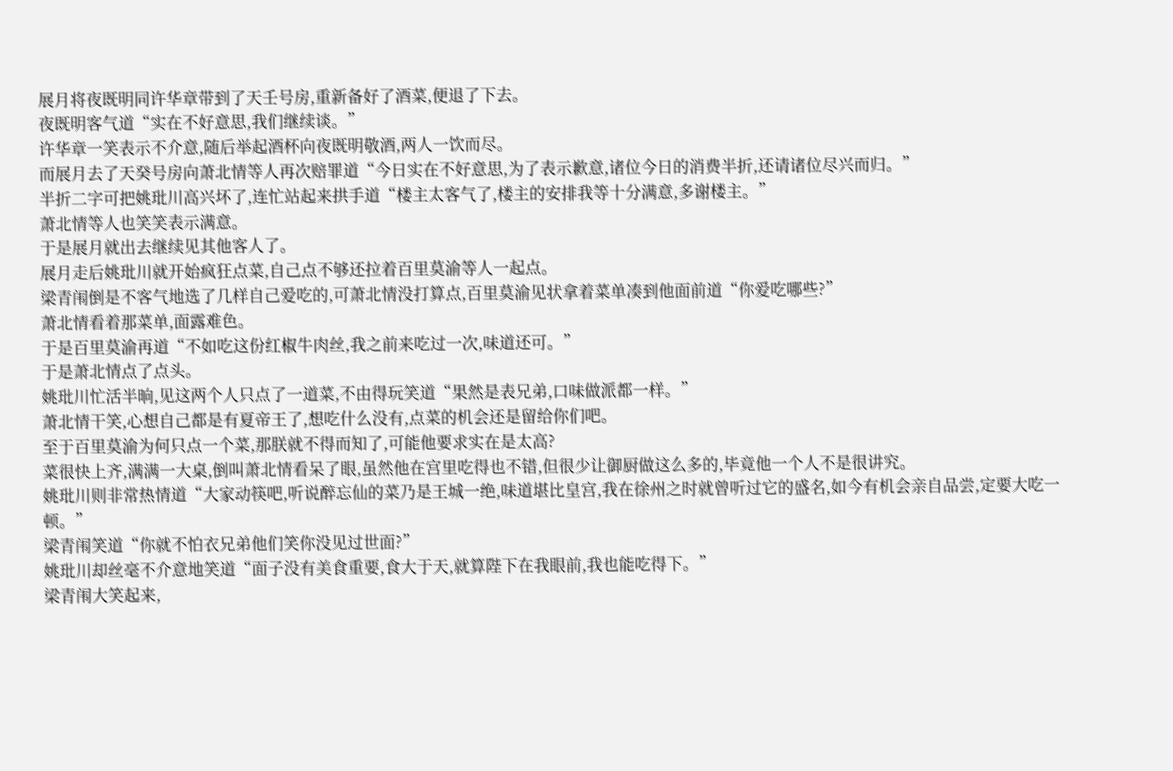展月将夜既明同许华章带到了天壬号房,重新备好了酒菜,便退了下去。
夜既明客气道“实在不好意思,我们继续谈。”
许华章一笑表示不介意,随后举起酒杯向夜既明敬酒,两人一饮而尽。
而展月去了天癸号房向萧北情等人再次赔罪道“今日实在不好意思,为了表示歉意,诸位今日的消费半折,还请诸位尽兴而归。”
半折二字可把姚玭川高兴坏了,连忙站起来拱手道“楼主太客气了,楼主的安排我等十分满意,多谢楼主。”
萧北情等人也笑笑表示满意。
于是展月就出去继续见其他客人了。
展月走后姚玭川就开始疯狂点菜,自己点不够还拉着百里莫渝等人一起点。
梁青闱倒是不客气地选了几样自己爱吃的,可萧北情没打算点,百里莫渝见状拿着菜单凑到他面前道“你爱吃哪些?”
萧北情看着那菜单,面露难色。
于是百里莫渝再道“不如吃这份红椒牛肉丝,我之前来吃过一次,味道还可。”
于是萧北情点了点头。
姚玭川忙活半晌,见这两个人只点了一道菜,不由得玩笑道“果然是表兄弟,口味做派都一样。”
萧北情干笑,心想自己都是有夏帝王了,想吃什么没有,点菜的机会还是留给你们吧。
至于百里莫渝为何只点一个菜,那朕就不得而知了,可能他要求实在是太高?
菜很快上齐,满满一大桌,倒叫萧北情看呆了眼,虽然他在宫里吃得也不错,但很少让御厨做这么多的,毕竟他一个人不是很讲究。
姚玭川则非常热情道“大家动筷吧,听说醉忘仙的菜乃是王城一绝,味道堪比皇宫,我在徐州之时就曾听过它的盛名,如今有机会亲自品尝,定要大吃一顿。”
梁青闱笑道“你就不怕衣兄弟他们笑你没见过世面?”
姚玭川却丝毫不介意地笑道“面子没有美食重要,食大于天,就算陛下在我眼前,我也能吃得下。”
梁青闱大笑起来,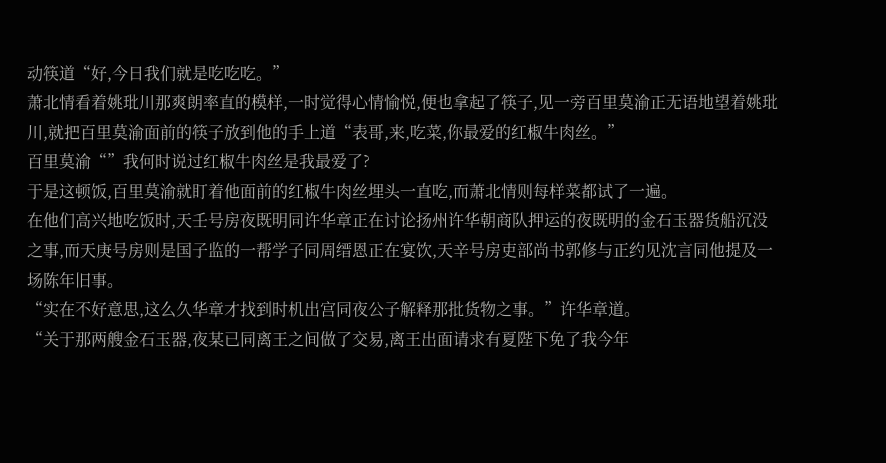动筷道“好,今日我们就是吃吃吃。”
萧北情看着姚玭川那爽朗率直的模样,一时觉得心情愉悦,便也拿起了筷子,见一旁百里莫渝正无语地望着姚玭川,就把百里莫渝面前的筷子放到他的手上道“表哥,来,吃菜,你最爱的红椒牛肉丝。”
百里莫渝“”我何时说过红椒牛肉丝是我最爱了?
于是这顿饭,百里莫渝就盯着他面前的红椒牛肉丝埋头一直吃,而萧北情则每样菜都试了一遍。
在他们高兴地吃饭时,天壬号房夜既明同许华章正在讨论扬州许华朝商队押运的夜既明的金石玉器货船沉没之事,而天庚号房则是国子监的一帮学子同周缙恩正在宴饮,天辛号房吏部尚书郭修与正约见沈言同他提及一场陈年旧事。
“实在不好意思,这么久华章才找到时机出宫同夜公子解释那批货物之事。”许华章道。
“关于那两艘金石玉器,夜某已同离王之间做了交易,离王出面请求有夏陛下免了我今年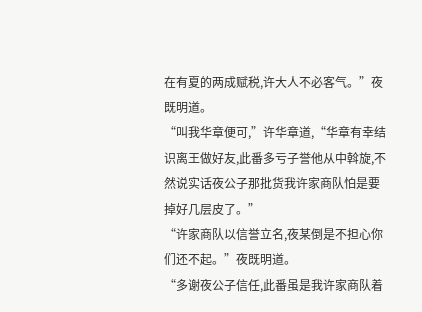在有夏的两成赋税,许大人不必客气。”夜既明道。
“叫我华章便可,”许华章道,“华章有幸结识离王做好友,此番多亏子誉他从中斡旋,不然说实话夜公子那批货我许家商队怕是要掉好几层皮了。”
“许家商队以信誉立名,夜某倒是不担心你们还不起。”夜既明道。
“多谢夜公子信任,此番虽是我许家商队着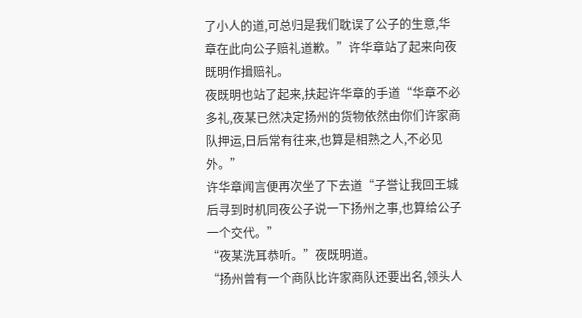了小人的道,可总归是我们耽误了公子的生意,华章在此向公子赔礼道歉。”许华章站了起来向夜既明作揖赔礼。
夜既明也站了起来,扶起许华章的手道“华章不必多礼,夜某已然决定扬州的货物依然由你们许家商队押运,日后常有往来,也算是相熟之人,不必见外。”
许华章闻言便再次坐了下去道“子誉让我回王城后寻到时机同夜公子说一下扬州之事,也算给公子一个交代。”
“夜某洗耳恭听。”夜既明道。
“扬州曾有一个商队比许家商队还要出名,领头人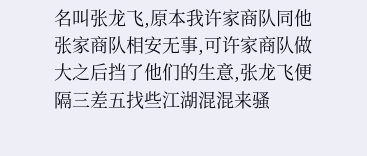名叫张龙飞,原本我许家商队同他张家商队相安无事,可许家商队做大之后挡了他们的生意,张龙飞便隔三差五找些江湖混混来骚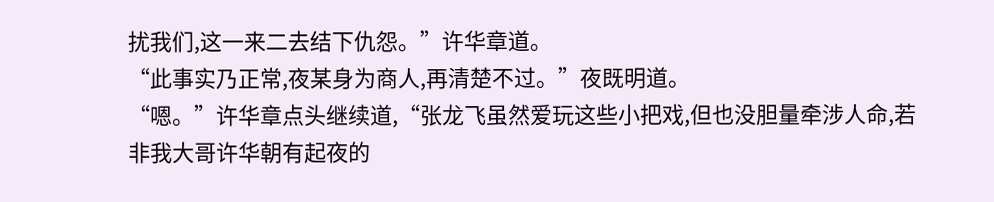扰我们,这一来二去结下仇怨。”许华章道。
“此事实乃正常,夜某身为商人,再清楚不过。”夜既明道。
“嗯。”许华章点头继续道,“张龙飞虽然爱玩这些小把戏,但也没胆量牵涉人命,若非我大哥许华朝有起夜的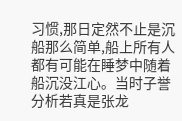习惯,那日定然不止是沉船那么简单,船上所有人都有可能在睡梦中随着船沉没江心。当时子誉分析若真是张龙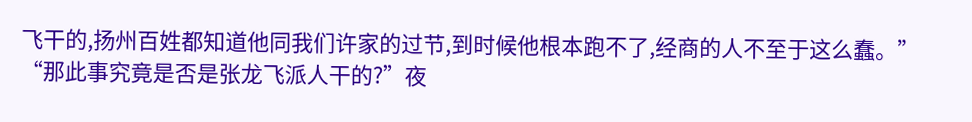飞干的,扬州百姓都知道他同我们许家的过节,到时候他根本跑不了,经商的人不至于这么蠢。”
“那此事究竟是否是张龙飞派人干的?”夜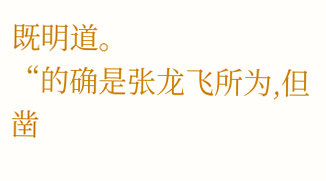既明道。
“的确是张龙飞所为,但凿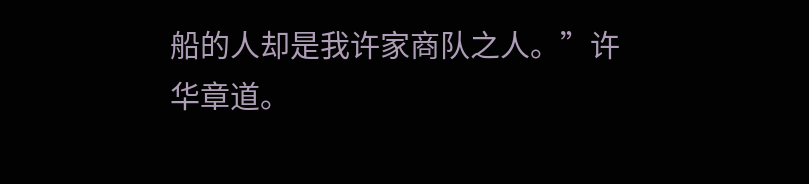船的人却是我许家商队之人。”许华章道。